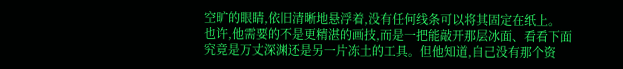空旷的眼睛,依旧清晰地悬浮着,没有任何线条可以将其固定在纸上。
也许,他需要的不是更精湛的画技,而是一把能敲开那层冰面、看看下面究竟是万丈深渊还是另一片冻土的工具。但他知道,自己没有那个资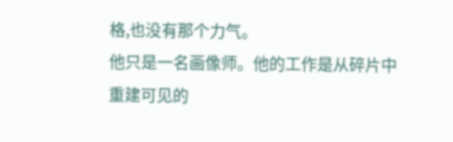格,也没有那个力气。
他只是一名画像师。他的工作是从碎片中重建可见的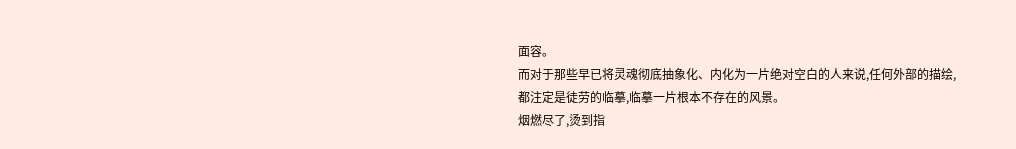面容。
而对于那些早已将灵魂彻底抽象化、内化为一片绝对空白的人来说,任何外部的描绘,都注定是徒劳的临摹,临摹一片根本不存在的风景。
烟燃尽了,烫到指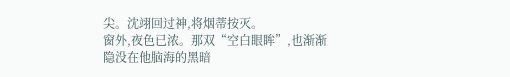尖。沈翊回过神,将烟蒂按灭。
窗外,夜色已浓。那双“空白眼眸”,也渐渐隐没在他脑海的黑暗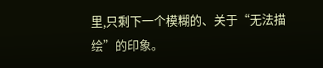里,只剩下一个模糊的、关于“无法描绘”的印象。